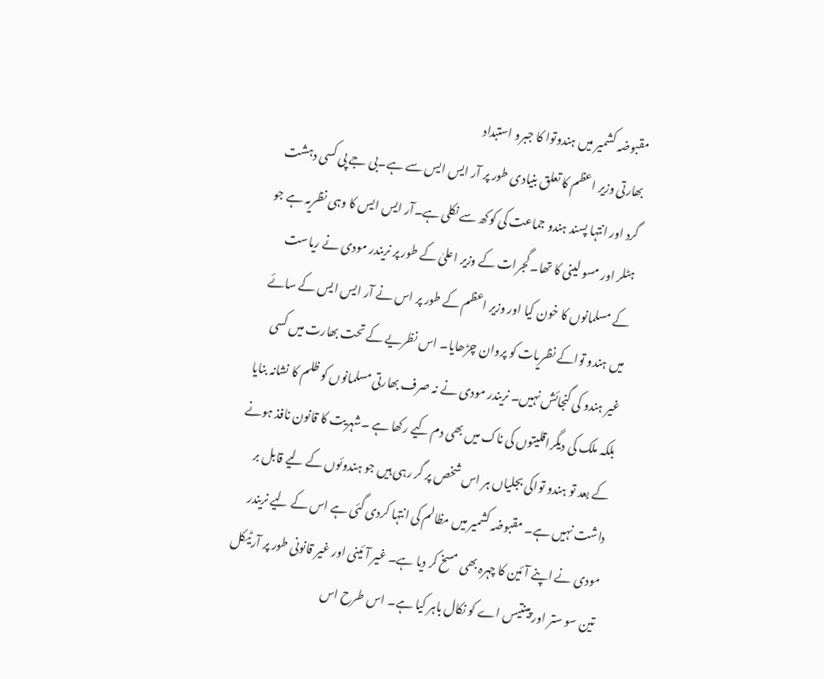مقبوضہ کشمیر میں ہندوتوا کا جبرو استبداد
بھارتی وزیر اعظم کا تعلق بنیادی طور پر آر ایس ایس سے ہے۔بی جے پی کسی دہشت گرد اور انتہا پسند ہندو جماعت کی کوکھ سے نکلی ہے۔آر ایس ایس کا وہی نظریہ ہے جو ہٹلر اور مسو لینی کا تھا۔ گجرات کے وزیر اعلیٰ کے طور پر نریندر مودی نے ریاست کے مسلمانوں کا خون کیا اور وزیر اعظم کے طور پر اس نے آر ایس ایس کے سائے میں ہندو تواکے نظریات کو پروان چڑھایا۔ اس نظریے کے تحت بھارت میں کسی غیر ہندو کی گنجائش نہیں۔ نریندر مودی نے نہ صرف بھارتی مسلمانوں کو ظلم کا نشانہ بنایا بلکہ ملک کی دیگراقلیتوں کی ناک میں بھی دم کیے رکھا ہے ۔شہریت کا قانون نافذ ہونے کے بعد تو ہندو تواکی بجلیاں ہر اس شخص پر گر رہی ہیں جو ہندوئوں کے لیے قابل بر داشت نہیں ہے۔ مقبوضہ کشمیر میں مظالم کی انتہا کردی گئی ہے اس کے لیے نریندر مودی نے اپنے آئین کا چہرہ بھی مسخ کر دیا ہے۔ غیر آئینی اور غیر قانونی طور پر آرٹیکل تین سو ستر اور پینتیس اے کو نکال باہر کیا ہے۔ اس طرح اس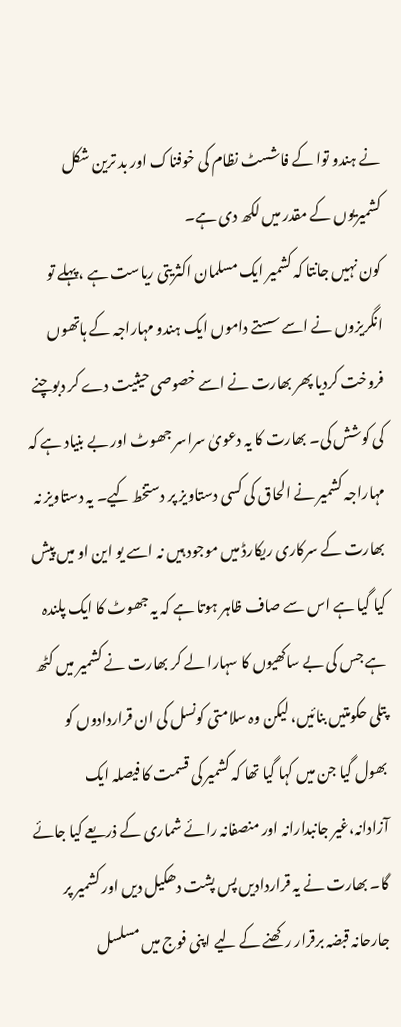نے ہندو توا کے فاشسٹ نظام کی خوفناک اور بد ترین شکل کشمیریوں کے مقدر میں لکھ دی ہے۔
کون نہیں جانتا کہ کشمیر ایک مسلمان اکثریتی ریاست ہے ،پہلے تو انگریزوں نے اسے سستے داموں ایک ہندو مہاراجہ کے ہاتھوں فروخت کردیا پھر بھارت نے اسے خصوصی حیثیت دے کر دبوچنے کی کوشش کی۔ بھارت کا یہ دعویٰ سراسر جھوٹ اور بے بنیاد ہے کہ مہاراجہ کشمیر نے الحاق کی کسی دستاویز پر دستخط کیے۔ یہ دستاویز نہ بھارت کے سرکاری ریکارڈ میں موجود ہیں نہ اسے یو این او میں پیش کیا گیا ہے اس سے صاف ظاہر ہوتا ہے کہ یہ جھوٹ کا ایک پلندہ ہے جس کی بے ساکھیوں کا سہارا لے کر بھارت نے کشمیر میں کٹھ پتلی حکومتیں بنائیں، لیکن وہ سلامتی کونسل کی ان قراردادوں کو بھول گیا جن میں کہا گیا تھا کہ کشمیر کی قسمت کا فیصلہ ایک آزادانہ،غیر جانبدارانہ اور منصفانہ رائے شماری کے ذریعے کیا جائے گا۔ بھارت نے یہ قراردادیں پس پشت دھکیل دیں اور کشمیر پر جارحانہ قبضہ برقرار رکھنے کے لیے اپنی فوج میں مسلسل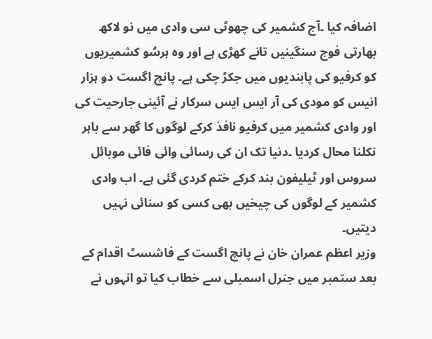اضافہ کیا ۔آج کشمیر کی چھوٹی سی وادی میں نو لاکھ بھارتی فوج سنگینیں تانے کھڑی ہے اور وہ ہرسُو کشمیریوں کو کرفیو کی پابندیوں میں جکڑ چکی ہے۔ پانچ اگست دو ہزار انیس کو مودی کی آر ایس ایس سرکار نے آئینی جارحیت کی اور وادی کشمیر میں کرفیو نافذ کرکے لوگوں کا گھر سے باہر نکلنا محال کردیا ۔دنیا تک ان کی رسائی وائی فائی موبائل سروس اور ٹیلیفون بند کرکے ختم کردی گئی ہے۔ اب وادی کشمیر کے لوگوں کی چیخیں بھی کسی کو سنائی نہیں دیتیں۔
وزیر اعظم عمران خان نے پانچ اگست کے فاشسٹ اقدام کے بعد ستمبر میں جنرل اسمبلی سے خطاب کیا تو انہوں نے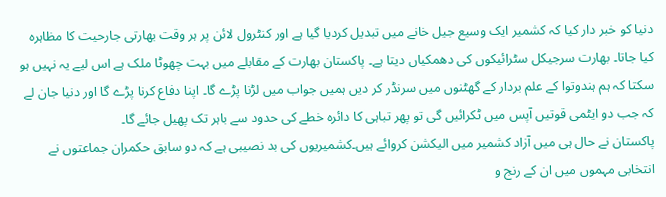دنیا کو خبر دار کیا کہ کشمیر ایک وسیع جیل خانے میں تبدیل کردیا گیا ہے اور کنٹرول لائن پر ہر وقت بھارتی جارحیت کا مظاہرہ کیا جاتا۔ بھارت سرجیکل سٹرائیکوں کی دھمکیاں دیتا ہے۔ پاکستان بھارت کے مقابلے میں بہت چھوٹا ملک ہے اس لیے یہ نہیں ہو سکتا کہ ہم ہندوتوا کے علم بردار کے گھٹنوں میں سرنڈر کر دیں ہمیں جواب میں لڑنا پڑے گا۔ اپنا دفاع کرنا پڑے گا اور دنیا جان لے کہ جب دو ایٹمی قوتیں آپس میں ٹکرائیں گی تو پھر تباہی کا دائرہ خطے کی حدود سے باہر تک پھیل جائے گا۔
پاکستان نے حال ہی میں آزاد کشمیر میں الیکشن کروائے ہیں۔کشمیریوں کی بد نصیبی ہے کہ دو سابق حکمران جماعتوں نے انتخابی مہموں میں ان کے رنج و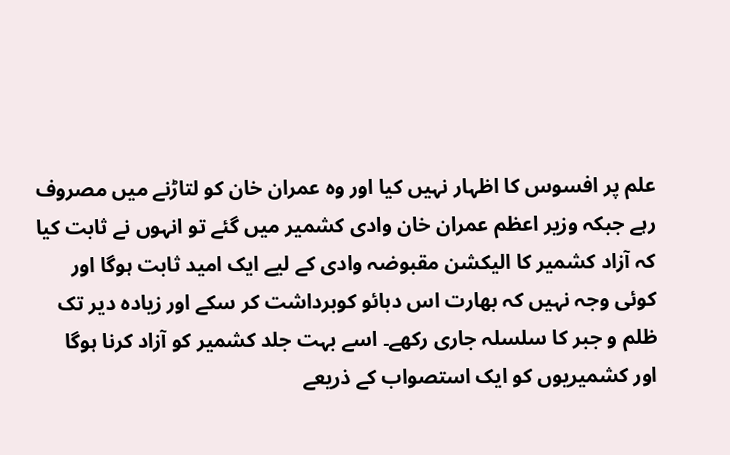علم پر افسوس کا اظہار نہیں کیا اور وہ عمران خان کو لتاڑنے میں مصروف رہے جبکہ وزیر اعظم عمران خان وادی کشمیر میں گئے تو انہوں نے ثابت کیا کہ آزاد کشمیر کا الیکشن مقبوضہ وادی کے لیے ایک امید ثابت ہوگا اور کوئی وجہ نہیں کہ بھارت اس دبائو کوبرداشت کر سکے اور زیادہ دیر تک ظلم و جبر کا سلسلہ جاری رکھے۔ اسے بہت جلد کشمیر کو آزاد کرنا ہوگا اور کشمیریوں کو ایک استصواب کے ذریعے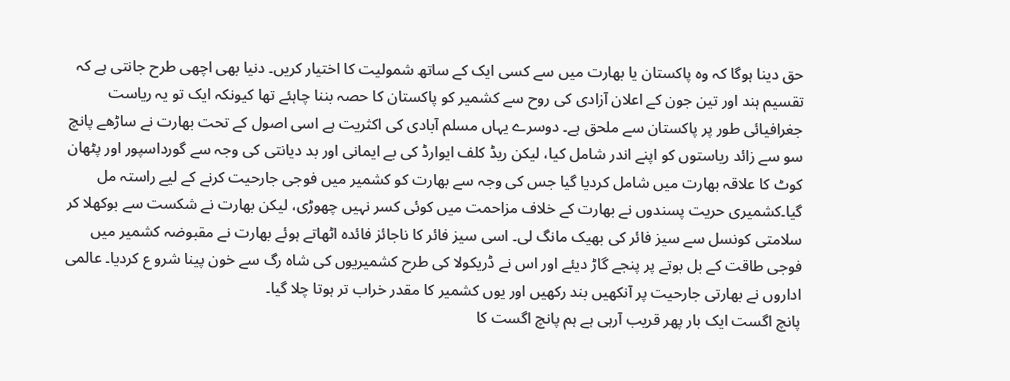حق دینا ہوگا کہ وہ پاکستان یا بھارت میں سے کسی ایک کے ساتھ شمولیت کا اختیار کریں۔ دنیا بھی اچھی طرح جانتی ہے کہ تقسیم ہند اور تین جون کے اعلان آزادی کی روح سے کشمیر کو پاکستان کا حصہ بننا چاہئے تھا کیونکہ ایک تو یہ ریاست جغرافیائی طور پر پاکستان سے ملحق ہے۔ دوسرے یہاں مسلم آبادی کی اکثریت ہے اسی اصول کے تحت بھارت نے ساڑھے پانچ سو سے زائد ریاستوں کو اپنے اندر شامل کیا، لیکن ریڈ کلف ایوارڈ کی بے ایمانی اور بد دیانتی کی وجہ سے گورداسپور اور پٹھان کوٹ کا علاقہ بھارت میں شامل کردیا گیا جس کی وجہ سے بھارت کو کشمیر میں فوجی جارحیت کرنے کے لیے راستہ مل گیا۔کشمیری حریت پسندوں نے بھارت کے خلاف مزاحمت میں کوئی کسر نہیں چھوڑی، لیکن بھارت نے شکست سے بوکھلا کر سلامتی کونسل سے سیز فائر کی بھیک مانگ لی۔ اسی سیز فائر کا ناجائز فائدہ اٹھاتے ہوئے بھارت نے مقبوضہ کشمیر میں فوجی طاقت کے بل بوتے پر پنجے گاڑ دیئے اور اس نے ڈریکولا کی طرح کشمیریوں کی شاہ رگ سے خون پینا شرو ع کردیا۔ عالمی اداروں نے بھارتی جارحیت پر آنکھیں بند رکھیں اور یوں کشمیر کا مقدر خراب تر ہوتا چلا گیا۔
پانچ اگست ایک بار پھر قریب آرہی ہے ہم پانچ اگست کا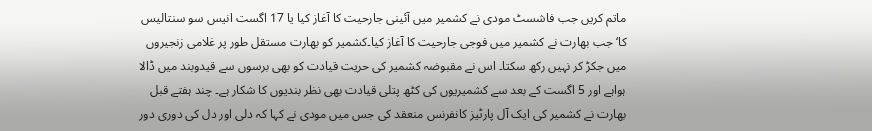ماتم کریں جب فاشسٹ مودی نے کشمیر میں آئینی جارحیت کا آغاز کیا یا 17 اگست انیس سو سنتالیس کا‘ جب بھارت نے کشمیر میں فوجی جارحیت کا آغاز کیا۔کشمیر کو بھارت مستقل طور پر غلامی زنجیروں میں جکڑ کر نہیں رکھ سکتا۔ اس نے مقبوضہ کشمیر کی حریت قیادت کو بھی برسوں سے قیدوبند میں ڈالا ہواہے اور 5 اگست کے بعد سے کشمیریوں کی کٹھ پتلی قیادت بھی نظر بندیوں کا شکار ہے۔ چند ہفتے قبل بھارت نے کشمیر کی ایک آل پارٹیز کانفرنس منعقد کی جس میں مودی نے کہا کہ دلی اور دل کی دوری دور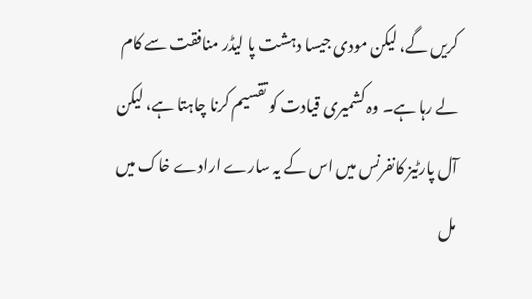کریں گے، لیکن مودی جیسا دہشت پا لیڈر منافقت سے کام لے رہا ہے۔ وہ کشمیری قیادت کو تقسیم کرنا چاہتا ہے، لیکن آل پارٹیز کانفرنس میں اس کے یہ سارے ارادے خاک میں مل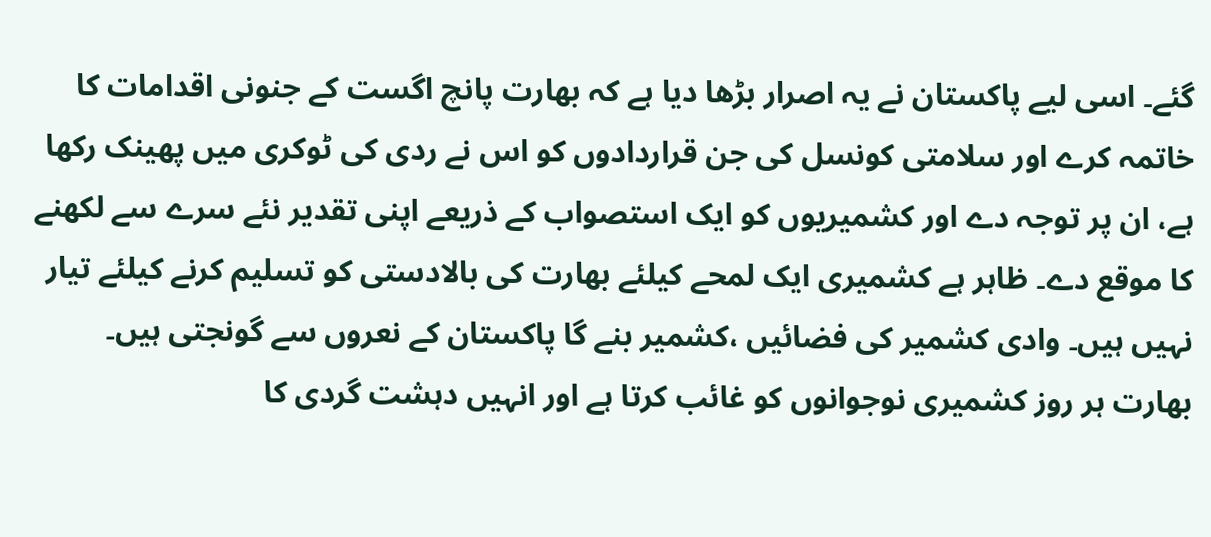گئے۔ اسی لیے پاکستان نے یہ اصرار بڑھا دیا ہے کہ بھارت پانچ اگست کے جنونی اقدامات کا خاتمہ کرے اور سلامتی کونسل کی جن قراردادوں کو اس نے ردی کی ٹوکری میں پھینک رکھا ہے، ان پر توجہ دے اور کشمیریوں کو ایک استصواب کے ذریعے اپنی تقدیر نئے سرے سے لکھنے کا موقع دے۔ ظاہر ہے کشمیری ایک لمحے کیلئے بھارت کی بالادستی کو تسلیم کرنے کیلئے تیار نہیں ہیں۔ وادی کشمیر کی فضائیں ،کشمیر بنے گا پاکستان کے نعروں سے گونجتی ہیں۔ بھارت ہر روز کشمیری نوجوانوں کو غائب کرتا ہے اور انہیں دہشت گردی کا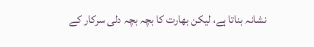نشانہ بناتا ہے، لیکن بھارت کا بچہ بچہ دلی سرکار کے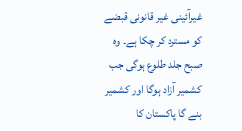غیرآئینی غیر قانونی قبضے کو مسترد کر چکا ہے۔ وہ صبح جلد طلوع ہوگی جب کشمیر آزاد ہوگا اور کشمیر بنے گا پاکستان کا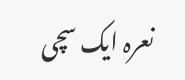نعرہ ایک سچی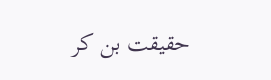حقیقت بن کر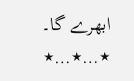ابھرے گا۔
٭…٭…٭